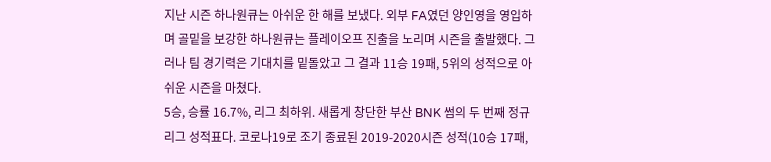지난 시즌 하나원큐는 아쉬운 한 해를 보냈다. 외부 FA였던 양인영을 영입하며 골밑을 보강한 하나원큐는 플레이오프 진출을 노리며 시즌을 출발했다. 그러나 팀 경기력은 기대치를 밑돌았고 그 결과 11승 19패, 5위의 성적으로 아쉬운 시즌을 마쳤다.
5승, 승률 16.7%, 리그 최하위. 새롭게 창단한 부산 BNK 썸의 두 번째 정규리그 성적표다. 코로나19로 조기 종료된 2019-2020시즌 성적(10승 17패,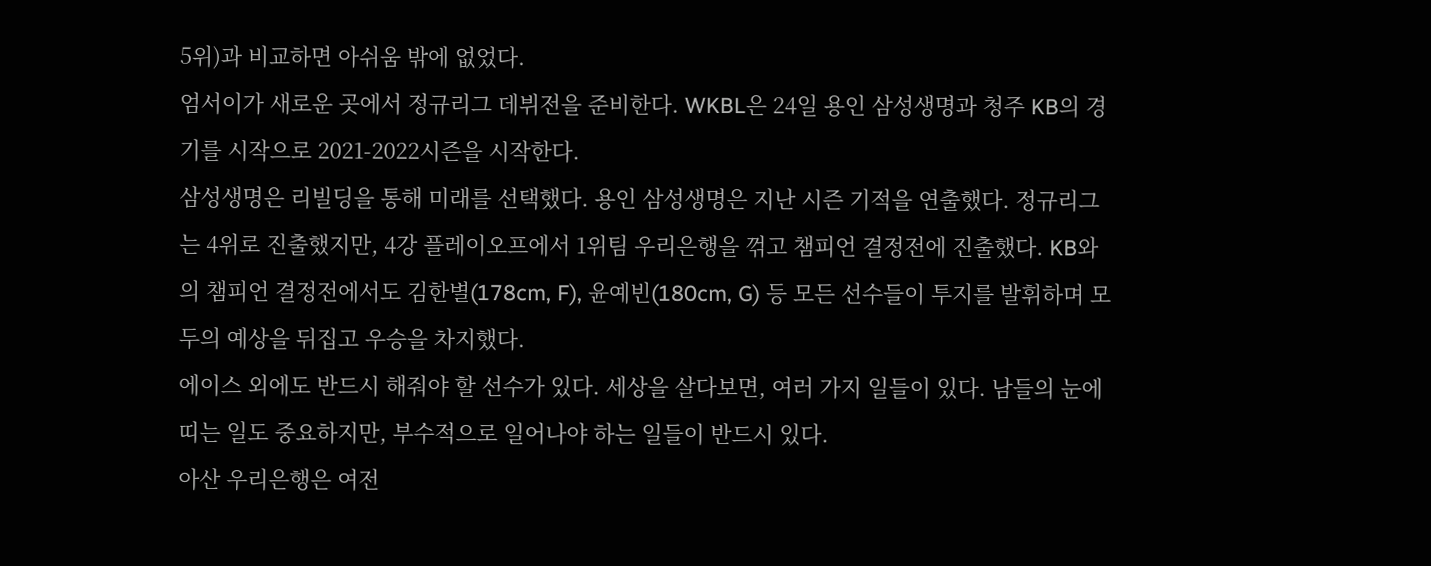5위)과 비교하면 아쉬움 밖에 없었다.
엄서이가 새로운 곳에서 정규리그 데뷔전을 준비한다. WKBL은 24일 용인 삼성생명과 청주 KB의 경기를 시작으로 2021-2022시즌을 시작한다.
삼성생명은 리빌딩을 통해 미래를 선택했다. 용인 삼성생명은 지난 시즌 기적을 연출했다. 정규리그는 4위로 진출했지만, 4강 플레이오프에서 1위팀 우리은행을 꺾고 챔피언 결정전에 진출했다. KB와의 챔피언 결정전에서도 김한별(178cm, F), 윤예빈(180cm, G) 등 모든 선수들이 투지를 발휘하며 모두의 예상을 뒤집고 우승을 차지했다.
에이스 외에도 반드시 해줘야 할 선수가 있다. 세상을 살다보면, 여러 가지 일들이 있다. 남들의 눈에 띠는 일도 중요하지만, 부수적으로 일어나야 하는 일들이 반드시 있다.
아산 우리은행은 여전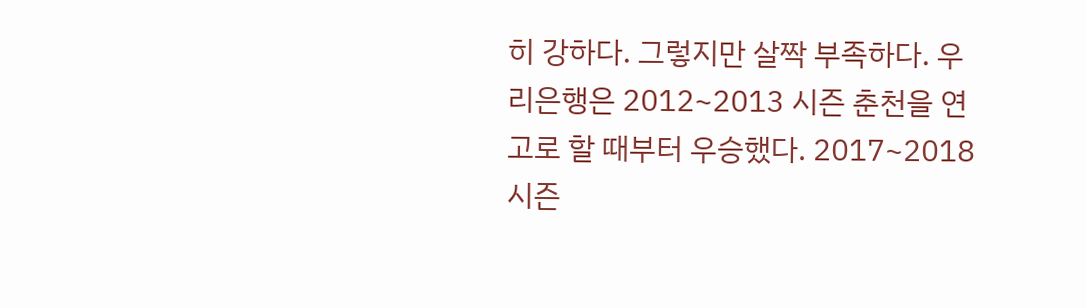히 강하다. 그렇지만 살짝 부족하다. 우리은행은 2012~2013 시즌 춘천을 연고로 할 때부터 우승했다. 2017~2018 시즌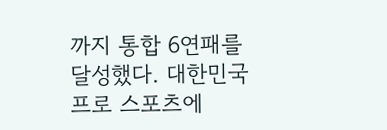까지 통합 6연패를 달성했다. 대한민국 프로 스포츠에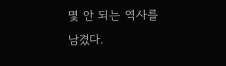몇 안 되는 역사를 남겼다.